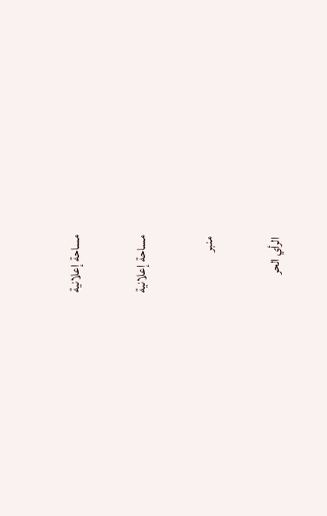مساحة إعلانية

مساحة إعلانية

منبر

الرأي الحر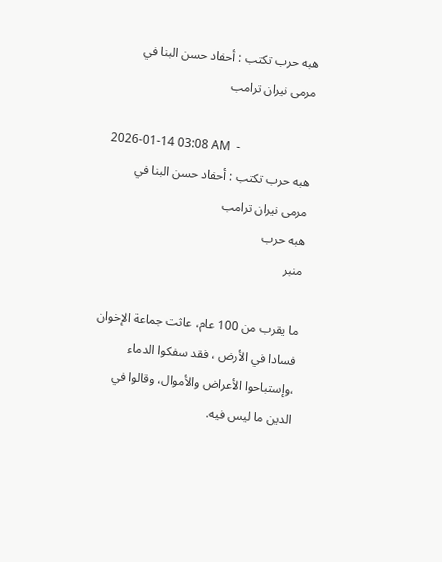هبه حرب تكتب : أحفاد حسن البنا في مرمى نيران ترامب

2026-01-14 03:08 AM  -
هبه حرب تكتب : أحفاد حسن البنا في مرمى نيران ترامب
هبه حرب
منبر

ما يقرب من 100 عام، عاثت جماعة الإخوان فسادا في الأرض ، فقد سفكوا الدماء ،وإستباحوا الأعراض والأموال، وقالوا في الدين ما ليس فيه.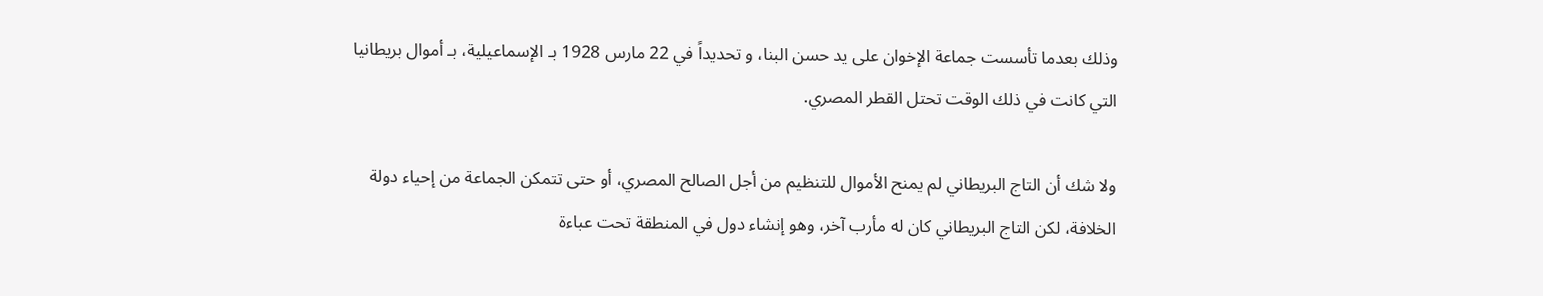وذلك بعدما تأسست جماعة الإخوان على يد حسن البنا، و تحديداً في 22 مارس 1928 بـ الإسماعيلية، بـ أموال بريطانيا التي كانت في ذلك الوقت تحتل القطر المصري.

ولا شك أن التاج البريطاني لم يمنح الأموال للتنظيم من أجل الصالح المصري، أو حتى تتمكن الجماعة من إحياء دولة الخلافة، لكن التاج البريطاني كان له مأرب آخر، وهو إنشاء دول في المنطقة تحت عباءة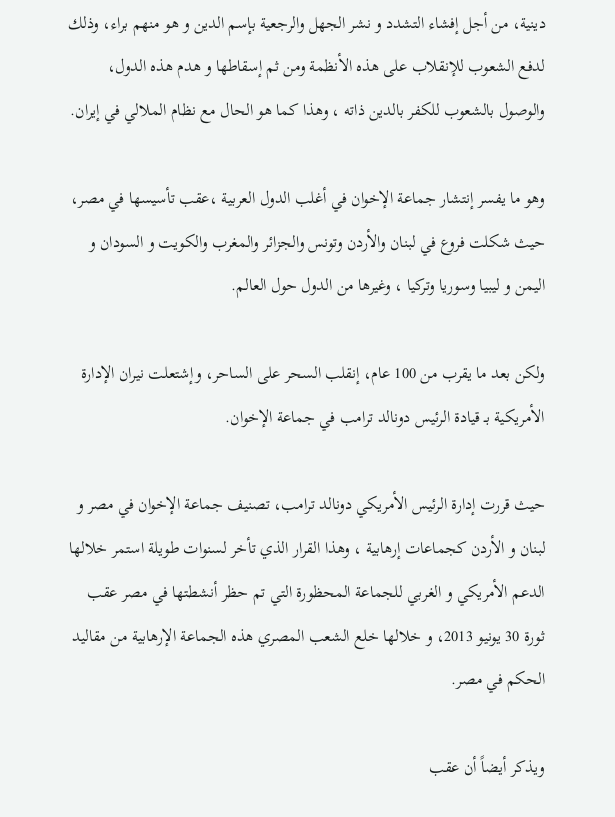دينية، من أجل إفشاء التشدد و نشر الجهل والرجعية بإسم الدين و هو منهم براء، وذلك لدفع الشعوب للإنقلاب على هذه الأنظمة ومن ثم إسقاطها و هدم هذه الدول، والوصول بالشعوب للكفر بالدين ذاته ، وهذا كما هو الحال مع نظام الملالي في إيران.

وهو ما يفسر إنتشار جماعة الإخوان في أغلب الدول العربية ،عقب تأسيسها في مصر، حيث شكلت فروع في لبنان والأردن وتونس والجزائر والمغرب والكويت و السودان و اليمن و ليبيا وسوريا وتركيا ، وغيرها من الدول حول العالم.

ولكن بعد ما يقرب من 100 عام، إنقلب السحر على الساحر، وإشتعلت نيران الإدارة الأمريكية بـ قيادة الرئيس دونالد ترامب في جماعة الإخوان.

حيث قررت إدارة الرئيس الأمريكي دونالد ترامب، تصنيف جماعة الإخوان في مصر و لبنان و الأردن كجماعات إرهابية ، وهذا القرار الذي تأخر لسنوات طويلة استمر خلالها الدعم الأمريكي و الغربي للجماعة المحظورة التي تم حظر أنشطتها في مصر عقب ثورة 30 يونيو 2013، و خلالها خلع الشعب المصري هذه الجماعة الإرهابية من مقاليد الحكم في مصر.

ويذكر أيضاً أن عقب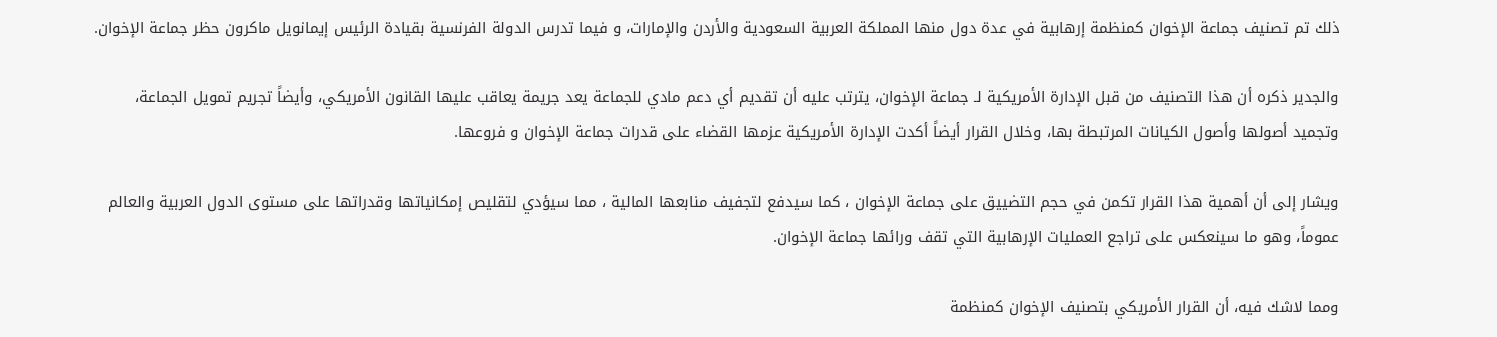ذلك تم تصنيف جماعة الإخوان كمنظمة إرهابية في عدة دول منها المملكة العربية السعودية والأردن والإمارات، و فيما تدرس الدولة الفرنسية بقيادة الرئيس إيمانويل ماكرون حظر جماعة الإخوان.

والجدير ذكره أن هذا التصنيف من قبل الإدارة الأمريكية لـ جماعة الإخوان، يترتب عليه أن تقديم أي دعم مادي للجماعة يعد جريمة يعاقب عليها القانون الأمريكي، وأيضاً تجريم تمويل الجماعة، وتجميد أصولها وأصول الكيانات المرتبطة بها، وخلال القرار أيضاً أكدت الإدارة الأمريكية عزمها القضاء على قدرات جماعة الإخوان و فروعها.

ويشار إلى أن أهمية هذا القرار تكمن في حجم التضييق على جماعة الإخوان ، كما سيدفع لتجفيف منابعها المالية ، مما سيؤدي لتقليص إمكانياتها وقدراتها على مستوى الدول العربية والعالم عموماً، وهو ما سينعكس على تراجع العمليات الإرهابية التي تقف ورائها جماعة الإخوان.

ومما لاشك فيه، أن القرار الأمريكي بتصنيف الإخوان كمنظمة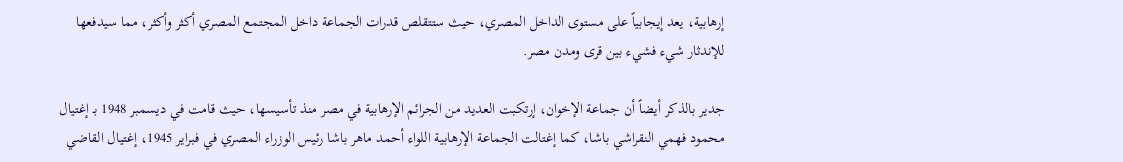إرهابية، يعد إيجابياً على مستوى الداخل المصري، حيث ستتقلص قدرات الجماعة داخل المجتمع المصري أكثر وأكثر، مما سيدفعها للإندثار شيء فشيء بين قرى ومدن مصر.

جدير بالذكر أيضاً أن جماعة الإخوان، إرتكبت العديد من الجرائم الإرهابية في مصر منذ تأسيسها، حيث قامت في ديسمبر 1948 بـ إغتيال محمود فهمي النقراشي باشا، كما إغتالت الجماعة الإرهابية اللواء أحمد ماهر باشا رئيس الوزراء المصري في فبراير 1945، إغتيال القاضي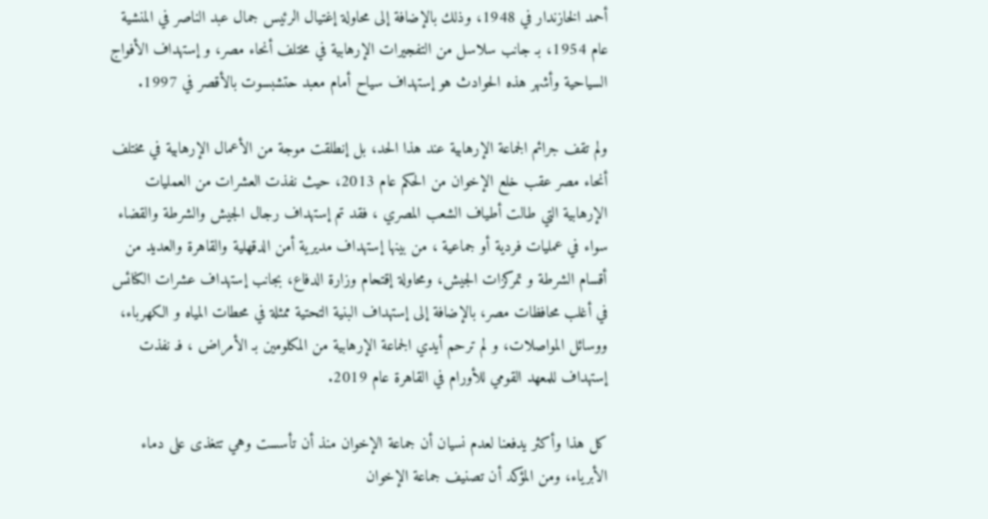أحمد الخازندار في 1948، وذلك بالإضافة إلى محاولة إغتيال الرئيس جمال عبد الناصر في المنشية عام 1954، بـ جانب سلاسل من التفجيرات الإرهابية في مختلف أنحاء مصر، و إستهداف الأفواج السياحية وأشهر هذه الحوادث هو إستهداف سياح أمام معبد حتشبسوت بالأقصر في 1997.

ولم تقف جرائم الجماعة الإرهابية عند هذا الحد، بل إنطلقت موجة من الأعمال الإرهابية في مختلف أنحاء مصر عقب خلع الإخوان من الحكم عام 2013، حيث نفذت العشرات من العمليات الإرهابية التي طالت أطياف الشعب المصري ، فقد تم إستهداف رجال الجيش والشرطة والقضاء سواء في عمليات فردية أو جماعية ، من بينها إستهداف مديرية أمن الدقهلية والقاهرة والعديد من أقسام الشرطة و تمركزات الجيش، ومحاولة إقتحام وزارة الدفاع، بجانب إستهداف عشرات الكنائس في أغلب محافظات مصر، بالإضافة إلى إستهداف البنية التحتية ممثلة في محطات المياه و الكهرباء، ووسائل المواصلات، و لم ترحم أيدي الجماعة الإرهابية من المكلومين بـ الأمراض ، فـ نفذت إستهداف للمعهد القومي للأورام في القاهرة عام 2019.

كل هذا وأكثر يدفعنا لعدم نسيان أن جماعة الإخوان منذ أن تأسست وهي تتغذى على دماء الأبرياء، ومن المؤكد أن تصنيف جماعة الإخوان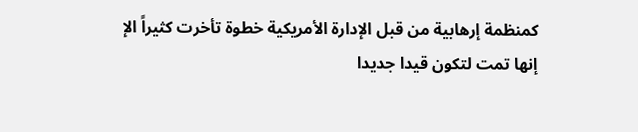كمنظمة إرهابية من قبل الإدارة الأمريكية خطوة تأخرت كثيراً الإ إنها تمت لتكون قيدا جديدا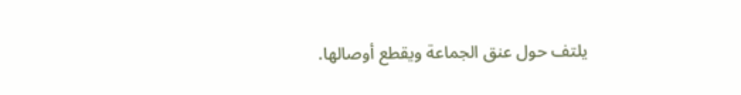يلتف حول عنق الجماعة ويقطع أوصالها.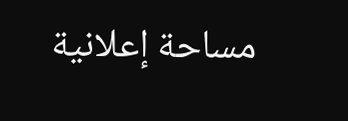مساحة إعلانية